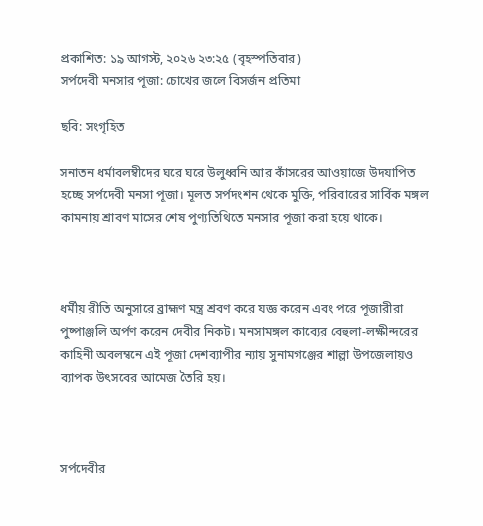প্রকাশিত: ১৯ আগস্ট, ২০২৬ ২৩:২৫ (বৃহস্পতিবার)
সর্পদেবী মনসার পূজা: চোখের জলে বিসর্জন প্রতিমা

ছবি: সংগৃহিত

সনাতন ধর্মাবলম্বীদের ঘরে ঘরে উলুধ্বনি আর কাঁসরের আওয়াজে উদযাপিত হচ্ছে সর্পদেবী মনসা পূজা। মূলত সর্পদংশন থেকে মুক্তি, পরিবারের সার্বিক মঙ্গল কামনায় শ্রাবণ মাসের শেষ পুণ্যতিথিতে মনসার পূজা করা হয়ে থাকে।



ধর্মীয় রীতি অনুসারে ব্রাহ্মণ মন্ত্র শ্রবণ করে যজ্ঞ করেন এবং পরে পূজারীরা পুষ্পাঞ্জলি অর্পণ করেন দেবীর নিকট। মনসামঙ্গল কাব্যের বেহুলা-লক্ষীন্দরের কাহিনী অবলম্বনে এই পূজা দেশব্যাপীর ন্যায় সুনামগঞ্জের শাল্লা উপজেলায়ও ব্যাপক উৎসবের আমেজ তৈরি হয়।



সর্পদেবীর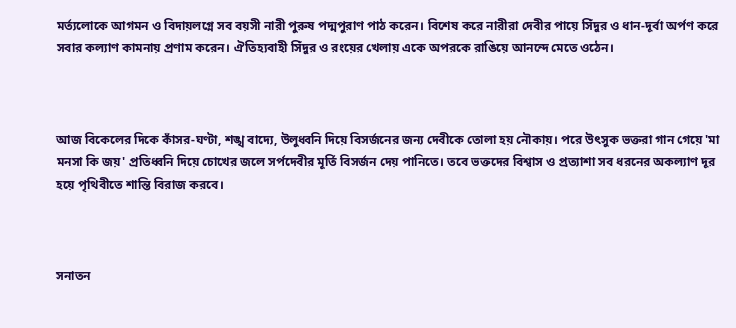মর্ত্যলোকে আগমন ও বিদায়লগ্নে সব বয়সী নারী পুরুষ পদ্মপুরাণ পাঠ করেন। বিশেষ করে নারীরা দেবীর পায়ে সিঁদুর ও ধান-দূর্বা অর্পণ করে সবার কল্যাণ কামনায় প্রণাম করেন। ঐতিহ্যবাহী সিঁদুর ও রংয়ের খেলায় একে অপরকে রাঙিয়ে আনন্দে মেতে ওঠেন।



আজ বিকেলের দিকে কাঁসর-ঘণ্টা, শঙ্খ বাদ্যে, উলুধ্বনি দিয়ে বিসর্জনের জন্য দেবীকে তোলা হয় নৌকায়। পরে উৎসুক ভক্তরা গান গেয়ে 'মা মনসা কি জয়' প্রতিধ্বনি দিয়ে চোখের জলে সর্পদেবীর মূর্তি বিসর্জন দেয় পানিতে। তবে ভক্তদের বিশ্বাস ও প্রত্যাশা সব ধরনের অকল্যাণ দূর হয়ে পৃথিবীতে শান্তি বিরাজ করবে।



সনাতন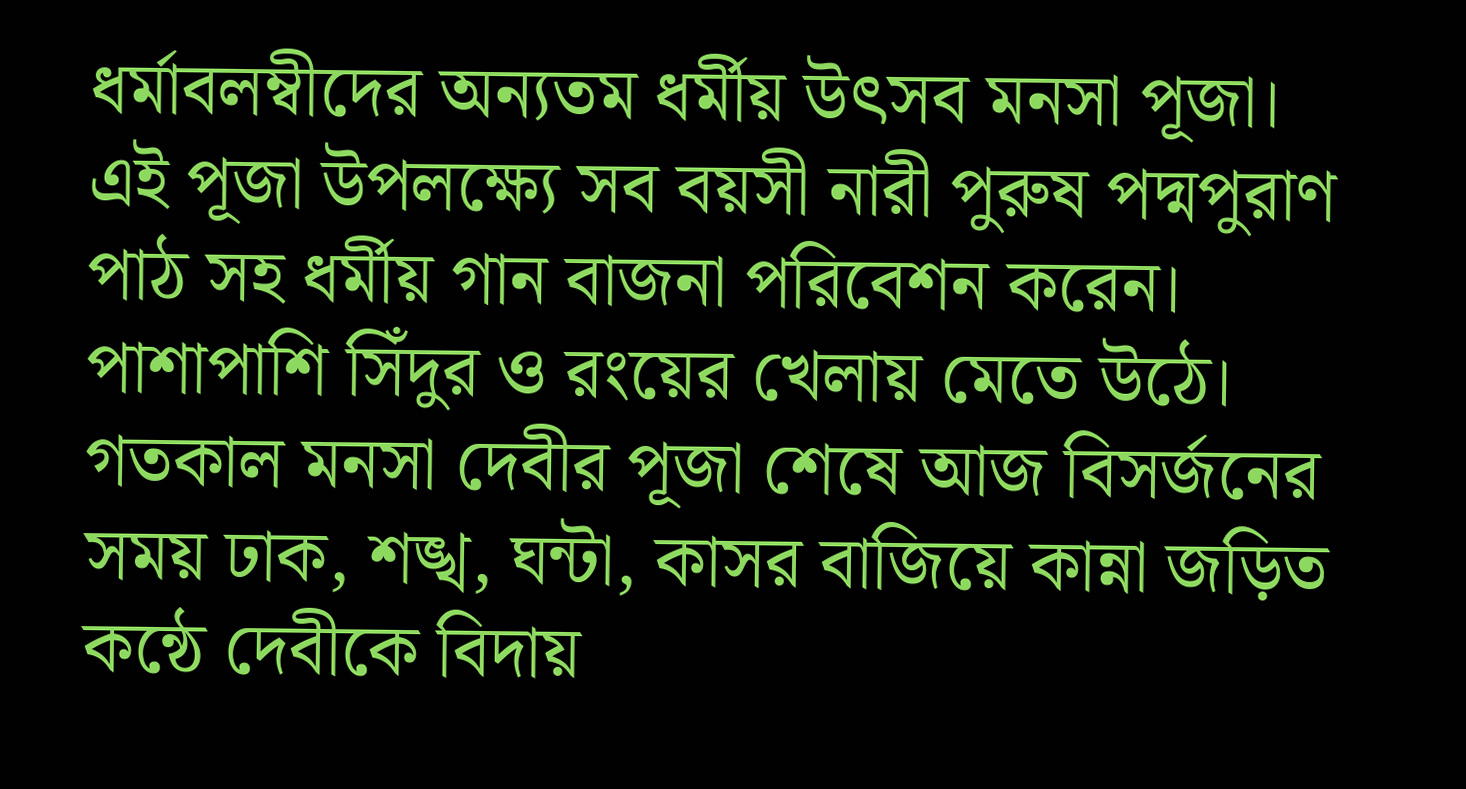ধর্মাবলম্বীদের অন্যতম ধর্মীয় উৎসব মনসা পূজা। এই পূজা উপলক্ষ্যে সব বয়সী নারী পুরুষ পদ্মপুরাণ পাঠ সহ ধর্মীয় গান বাজনা পরিবেশন করেন। পাশাপাশি সিঁদুর ও রংয়ের খেলায় মেতে উঠে। গতকাল মনসা দেবীর পূজা শেষে আজ বিসর্জনের সময় ঢাক, শঙ্খ, ঘন্টা, কাসর বাজিয়ে কান্না জড়িত কন্ঠে দেবীকে বিদায়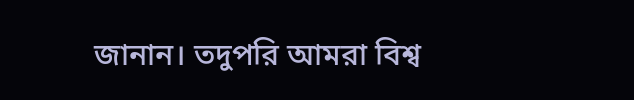জানান। তদুপরি আমরা বিশ্ব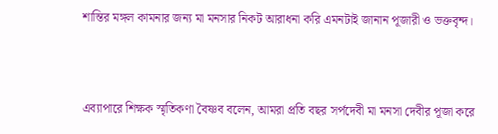শান্তির মঙ্গল কামনার জন্য মা মনসার নিকট আরাধনা করি এমনটাই জানান পূজারী ও ভক্তবৃন্দ।



এব্যাপারে শিক্ষক স্মৃতিকণা বৈষ্ণব বলেন, আমরা প্রতি বছর সর্পদেবী মা মনসা দেবীর পূজা করে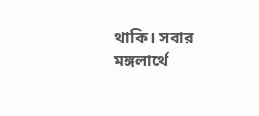থাকি। সবার মঙ্গলার্থে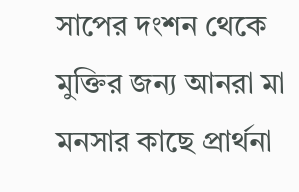সাপের দংশন থেকে মুক্তির জন্য আনরা মা মনসার কাছে প্রার্থনা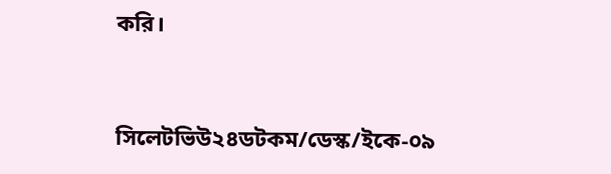করি।



সিলেটভিউ২৪ডটকম/ডেস্ক/ইকে-০৯